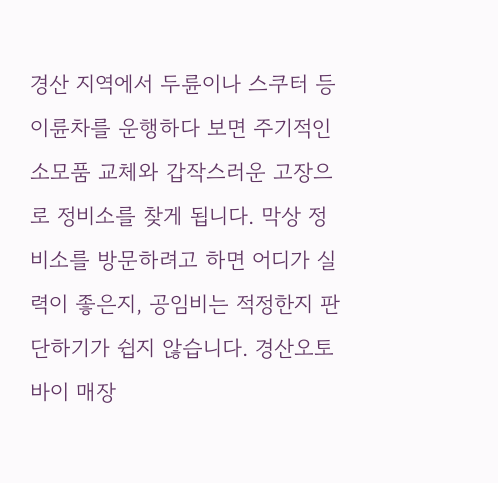경산 지역에서 두륜이나 스쿠터 등 이륜차를 운행하다 보면 주기적인 소모품 교체와 갑작스러운 고장으로 정비소를 찾게 됩니다. 막상 정비소를 방문하려고 하면 어디가 실력이 좋은지, 공임비는 적정한지 판단하기가 쉽지 않습니다. 경산오토바이 매장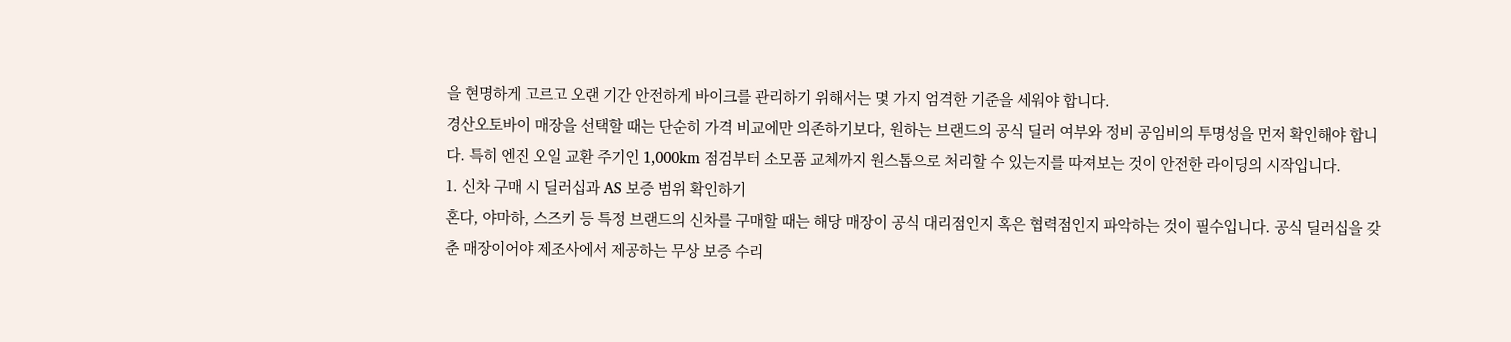을 현명하게 고르고 오랜 기간 안전하게 바이크를 관리하기 위해서는 몇 가지 엄격한 기준을 세워야 합니다.
경산오토바이 매장을 선택할 때는 단순히 가격 비교에만 의존하기보다, 원하는 브랜드의 공식 딜러 여부와 정비 공임비의 투명성을 먼저 확인해야 합니다. 특히 엔진 오일 교환 주기인 1,000km 점검부터 소모품 교체까지 원스톱으로 처리할 수 있는지를 따져보는 것이 안전한 라이딩의 시작입니다.
1. 신차 구매 시 딜러십과 AS 보증 범위 확인하기
혼다, 야마하, 스즈키 등 특정 브랜드의 신차를 구매할 때는 해당 매장이 공식 대리점인지 혹은 협력점인지 파악하는 것이 필수입니다. 공식 딜러십을 갖춘 매장이어야 제조사에서 제공하는 무상 보증 수리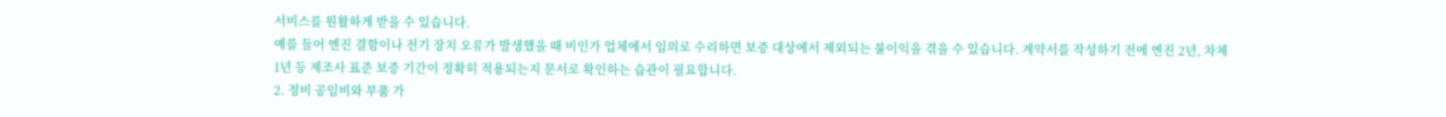서비스를 원활하게 받을 수 있습니다.
예를 들어 엔진 결함이나 전기 장치 오류가 발생했을 때 비인가 업체에서 임의로 수리하면 보증 대상에서 제외되는 불이익을 겪을 수 있습니다. 계약서를 작성하기 전에 엔진 2년, 차체 1년 등 제조사 표준 보증 기간이 정확히 적용되는지 문서로 확인하는 습관이 필요합니다.
2. 정비 공임비와 부품 가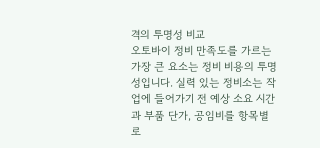격의 투명성 비교
오토바이 정비 만족도를 가르는 가장 큰 요소는 정비 비용의 투명성입니다. 실력 있는 정비소는 작업에 들어가기 전 예상 소요 시간과 부품 단가, 공임비를 항목별로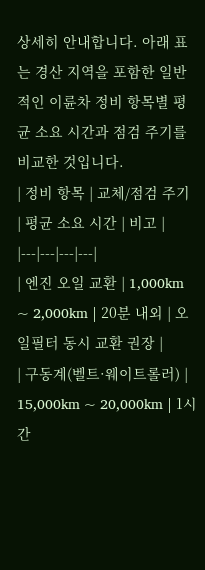상세히 안내합니다. 아래 표는 경산 지역을 포함한 일반적인 이륜차 정비 항목별 평균 소요 시간과 점검 주기를 비교한 것입니다.
| 정비 항목 | 교체/점검 주기 | 평균 소요 시간 | 비고 |
|---|---|---|---|
| 엔진 오일 교환 | 1,000km ~ 2,000km | 20분 내외 | 오일필터 동시 교환 권장 |
| 구동계(벨트·웨이트롤러) | 15,000km ~ 20,000km | 1시간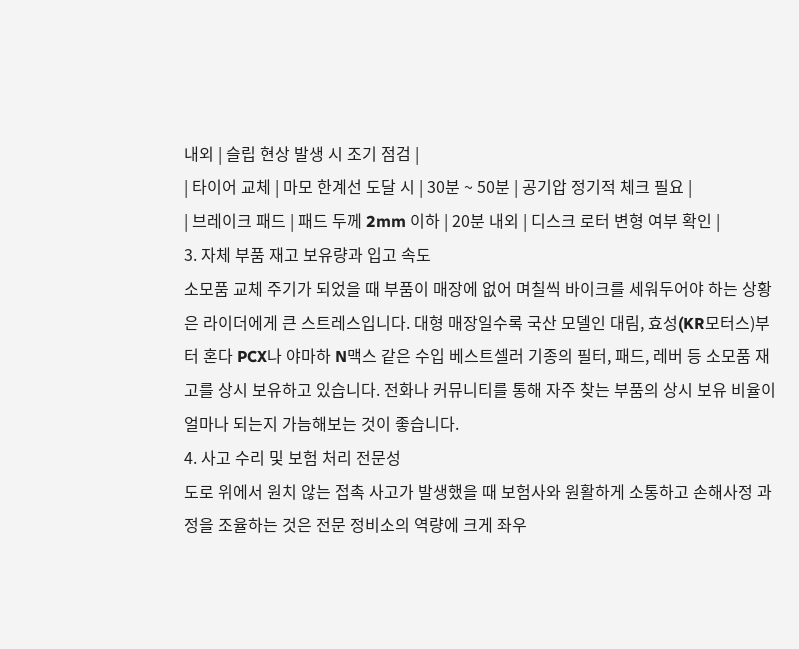내외 | 슬립 현상 발생 시 조기 점검 |
| 타이어 교체 | 마모 한계선 도달 시 | 30분 ~ 50분 | 공기압 정기적 체크 필요 |
| 브레이크 패드 | 패드 두께 2mm 이하 | 20분 내외 | 디스크 로터 변형 여부 확인 |
3. 자체 부품 재고 보유량과 입고 속도
소모품 교체 주기가 되었을 때 부품이 매장에 없어 며칠씩 바이크를 세워두어야 하는 상황은 라이더에게 큰 스트레스입니다. 대형 매장일수록 국산 모델인 대림, 효성(KR모터스)부터 혼다 PCX나 야마하 N맥스 같은 수입 베스트셀러 기종의 필터, 패드, 레버 등 소모품 재고를 상시 보유하고 있습니다. 전화나 커뮤니티를 통해 자주 찾는 부품의 상시 보유 비율이 얼마나 되는지 가늠해보는 것이 좋습니다.
4. 사고 수리 및 보험 처리 전문성
도로 위에서 원치 않는 접촉 사고가 발생했을 때 보험사와 원활하게 소통하고 손해사정 과정을 조율하는 것은 전문 정비소의 역량에 크게 좌우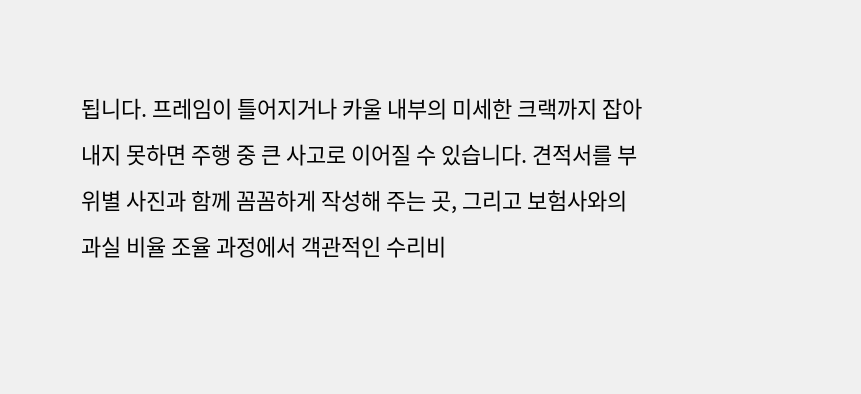됩니다. 프레임이 틀어지거나 카울 내부의 미세한 크랙까지 잡아내지 못하면 주행 중 큰 사고로 이어질 수 있습니다. 견적서를 부위별 사진과 함께 꼼꼼하게 작성해 주는 곳, 그리고 보험사와의 과실 비율 조율 과정에서 객관적인 수리비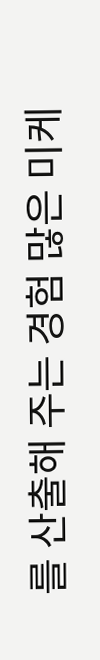를 산출해 주는 경험 많은 미케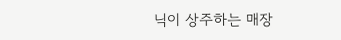닉이 상주하는 매장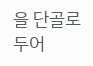을 단골로 두어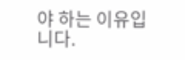야 하는 이유입니다.